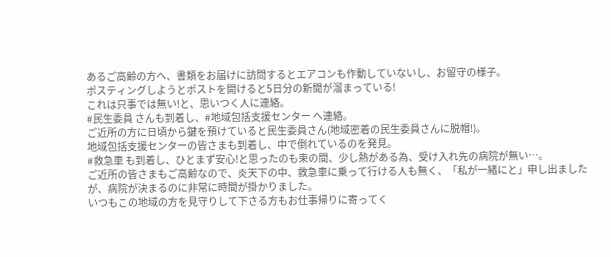あるご高齢の方へ、書類をお届けに訪問するとエアコンも作動していないし、お留守の様子。
ポスティングしようとポストを開けると5日分の新聞が溜まっている!
これは只事では無い!と、思いつく人に連絡。
#民生委員 さんも到着し、#地域包括支援センター へ連絡。
ご近所の方に日頃から鍵を預けていると民生委員さん(地域密着の民生委員さんに脱帽!)。
地域包括支援センターの皆さまも到着し、中で倒れているのを発見。
#救急車 も到着し、ひとまず安心!と思ったのも束の間、少し熱がある為、受け入れ先の病院が無い…。
ご近所の皆さまもご高齢なので、炎天下の中、救急車に乗って行ける人も無く、「私が一緒にと」申し出ましたが、病院が決まるのに非常に時間が掛かりました。
いつもこの地域の方を見守りして下さる方もお仕事帰りに寄ってく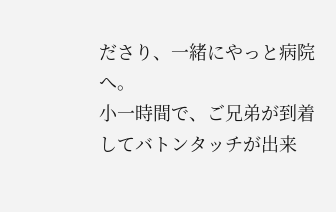ださり、一緒にやっと病院へ。
小一時間で、ご兄弟が到着してバトンタッチが出来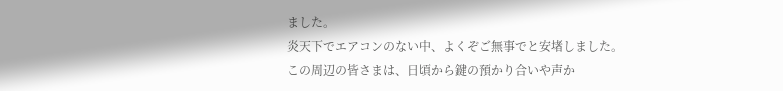ました。
炎天下でエアコンのない中、よくぞご無事でと安堵しました。
この周辺の皆さまは、日頃から鍵の預かり合いや声か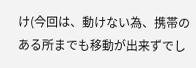け(今回は、動けない為、携帯のある所までも移動が出来ずでし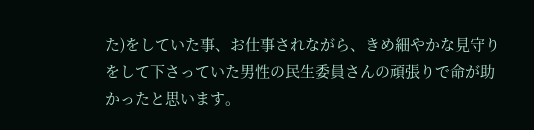た)をしていた事、お仕事されながら、きめ細やかな見守りをして下さっていた男性の民生委員さんの頑張りで命が助かったと思います。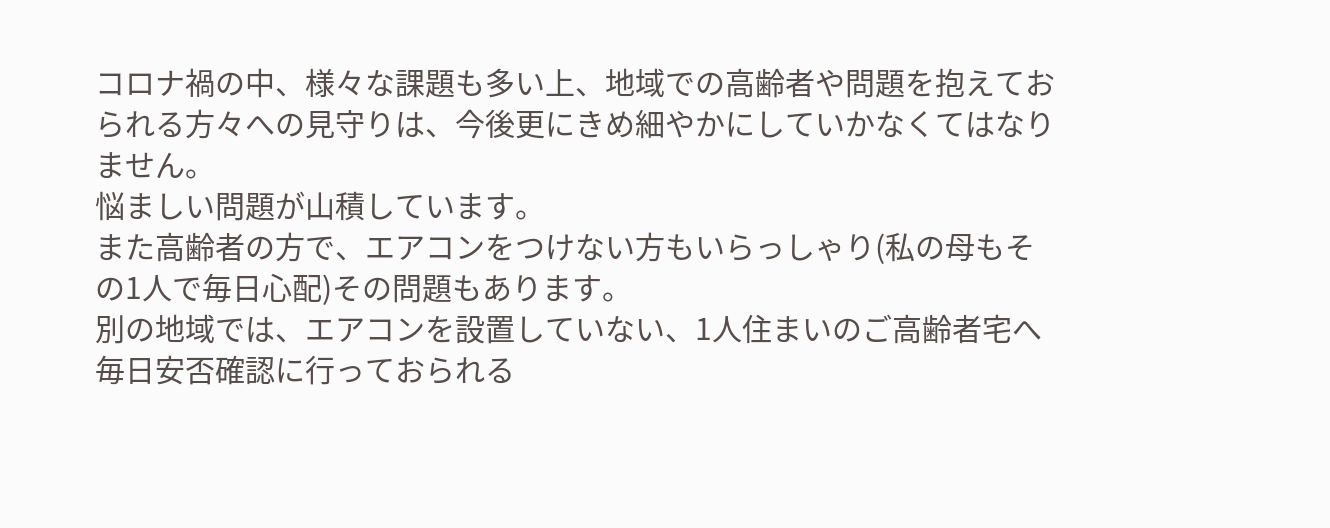コロナ禍の中、様々な課題も多い上、地域での高齢者や問題を抱えておられる方々への見守りは、今後更にきめ細やかにしていかなくてはなりません。
悩ましい問題が山積しています。
また高齢者の方で、エアコンをつけない方もいらっしゃり(私の母もその1人で毎日心配)その問題もあります。
別の地域では、エアコンを設置していない、1人住まいのご高齢者宅へ毎日安否確認に行っておられる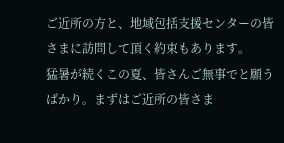ご近所の方と、地域包括支援センターの皆さまに訪問して頂く約束もあります。
猛暑が続くこの夏、皆さんご無事でと願うばかり。まずはご近所の皆さま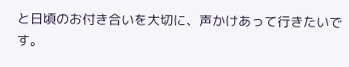と日頃のお付き合いを大切に、声かけあって行きたいです。